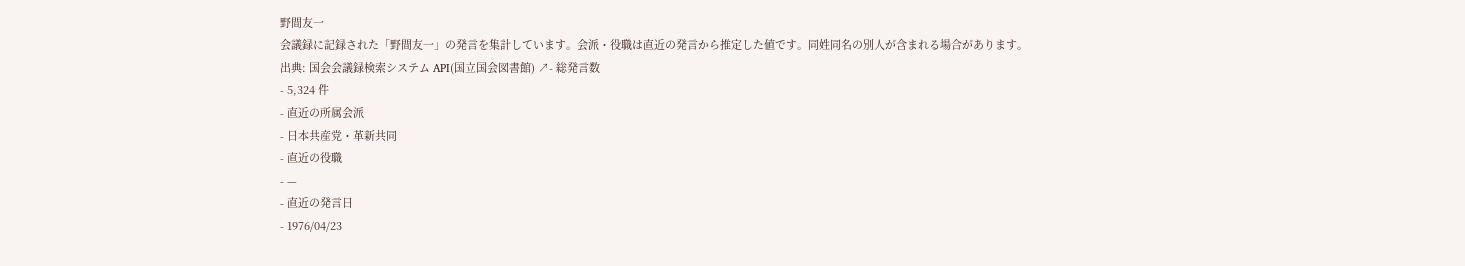野間友一
会議録に記録された「野間友一」の発言を集計しています。会派・役職は直近の発言から推定した値です。同姓同名の別人が含まれる場合があります。
出典: 国会会議録検索システム API(国立国会図書館) ↗- 総発言数
- 5,324 件
- 直近の所属会派
- 日本共産党・革新共同
- 直近の役職
- —
- 直近の発言日
- 1976/04/23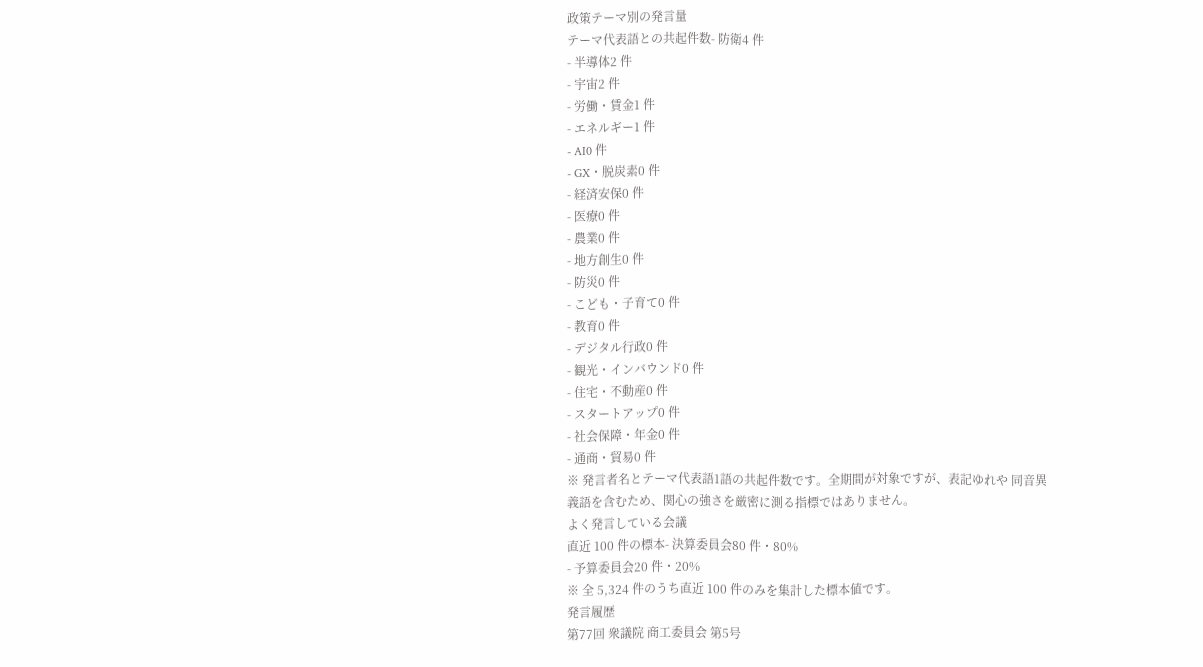政策テーマ別の発言量
テーマ代表語との共起件数- 防衛4 件
- 半導体2 件
- 宇宙2 件
- 労働・賃金1 件
- エネルギー1 件
- AI0 件
- GX・脱炭素0 件
- 経済安保0 件
- 医療0 件
- 農業0 件
- 地方創生0 件
- 防災0 件
- こども・子育て0 件
- 教育0 件
- デジタル行政0 件
- 観光・インバウンド0 件
- 住宅・不動産0 件
- スタートアップ0 件
- 社会保障・年金0 件
- 通商・貿易0 件
※ 発言者名とテーマ代表語1語の共起件数です。全期間が対象ですが、表記ゆれや 同音異義語を含むため、関心の強さを厳密に測る指標ではありません。
よく発言している会議
直近 100 件の標本- 決算委員会80 件・80%
- 予算委員会20 件・20%
※ 全 5,324 件のうち直近 100 件のみを集計した標本値です。
発言履歴
第77回 衆議院 商工委員会 第5号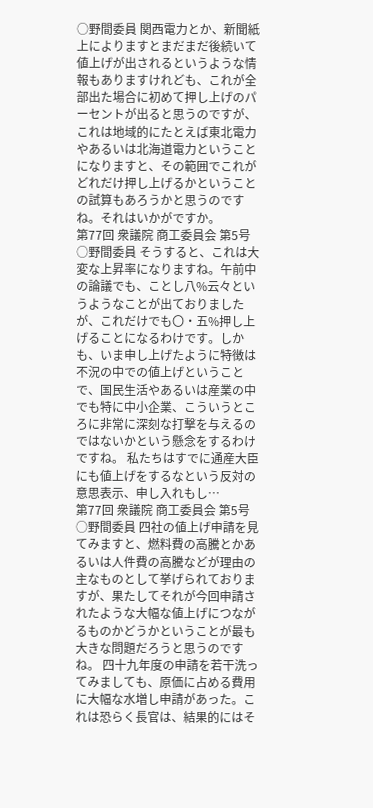○野間委員 関西電力とか、新聞紙上によりますとまだまだ後続いて値上げが出されるというような情報もありますけれども、これが全部出た場合に初めて押し上げのパーセントが出ると思うのですが、これは地域的にたとえば東北電力やあるいは北海道電力ということになりますと、その範囲でこれがどれだけ押し上げるかということの試算もあろうかと思うのですね。それはいかがですか。
第77回 衆議院 商工委員会 第5号
○野間委員 そうすると、これは大変な上昇率になりますね。午前中の論議でも、ことし八%云々というようなことが出ておりましたが、これだけでも〇・五%押し上げることになるわけです。しかも、いま申し上げたように特徴は不況の中での値上げということで、国民生活やあるいは産業の中でも特に中小企業、こういうところに非常に深刻な打撃を与えるのではないかという懸念をするわけですね。 私たちはすでに通産大臣にも値上げをするなという反対の意思表示、申し入れもし…
第77回 衆議院 商工委員会 第5号
○野間委員 四社の値上げ申請を見てみますと、燃料費の高騰とかあるいは人件費の高騰などが理由の主なものとして挙げられておりますが、果たしてそれが今回申請されたような大幅な値上げにつながるものかどうかということが最も大きな問題だろうと思うのですね。 四十九年度の申請を若干洗ってみましても、原価に占める費用に大幅な水増し申請があった。これは恐らく長官は、結果的にはそ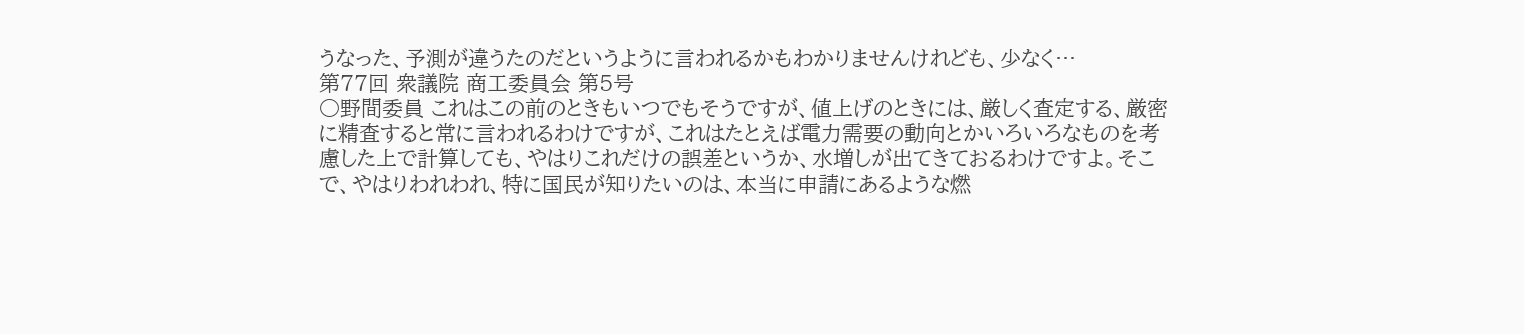うなった、予測が違うたのだというように言われるかもわかりませんけれども、少なく…
第77回 衆議院 商工委員会 第5号
○野間委員 これはこの前のときもいつでもそうですが、値上げのときには、厳しく査定する、厳密に精査すると常に言われるわけですが、これはたとえば電力需要の動向とかいろいろなものを考慮した上で計算しても、やはりこれだけの誤差というか、水増しが出てきておるわけですよ。そこで、やはりわれわれ、特に国民が知りたいのは、本当に申請にあるような燃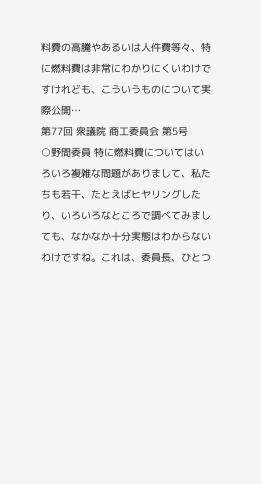料費の高騰やあるいは人件費等々、特に燃料費は非常にわかりにくいわけですけれども、こういうものについて実際公開…
第77回 衆議院 商工委員会 第5号
○野間委員 特に燃料費についてはいろいろ複雑な問題がありまして、私たちも若干、たとえばヒヤリングしたり、いろいろなところで調べてみましても、なかなか十分実態はわからないわけですね。これは、委員長、ひとつ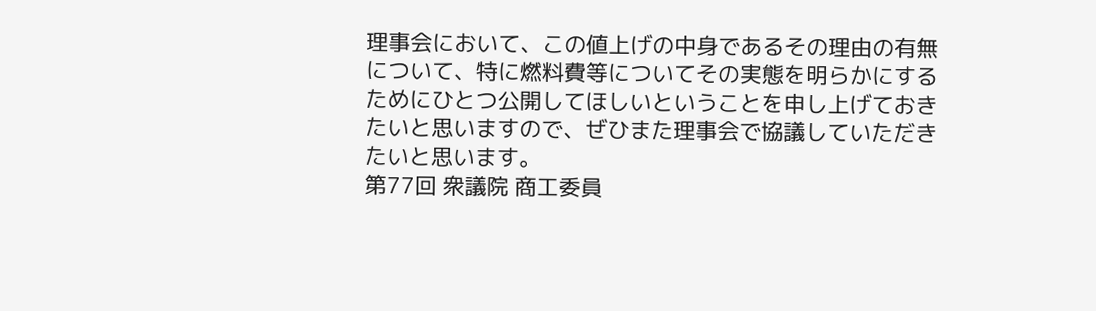理事会において、この値上げの中身であるその理由の有無について、特に燃料費等についてその実態を明らかにするためにひとつ公開してほしいということを申し上げておきたいと思いますので、ぜひまた理事会で協議していただきたいと思います。
第77回 衆議院 商工委員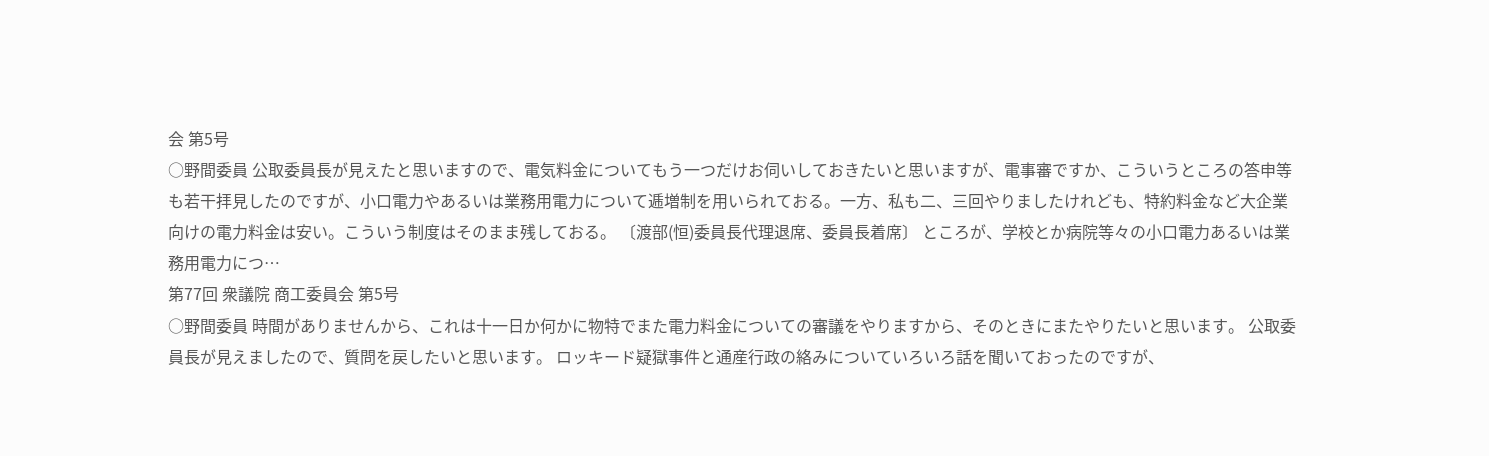会 第5号
○野間委員 公取委員長が見えたと思いますので、電気料金についてもう一つだけお伺いしておきたいと思いますが、電事審ですか、こういうところの答申等も若干拝見したのですが、小口電力やあるいは業務用電力について逓増制を用いられておる。一方、私も二、三回やりましたけれども、特約料金など大企業向けの電力料金は安い。こういう制度はそのまま残しておる。 〔渡部(恒)委員長代理退席、委員長着席〕 ところが、学校とか病院等々の小口電力あるいは業務用電力につ…
第77回 衆議院 商工委員会 第5号
○野間委員 時間がありませんから、これは十一日か何かに物特でまた電力料金についての審議をやりますから、そのときにまたやりたいと思います。 公取委員長が見えましたので、質問を戻したいと思います。 ロッキード疑獄事件と通産行政の絡みについていろいろ話を聞いておったのですが、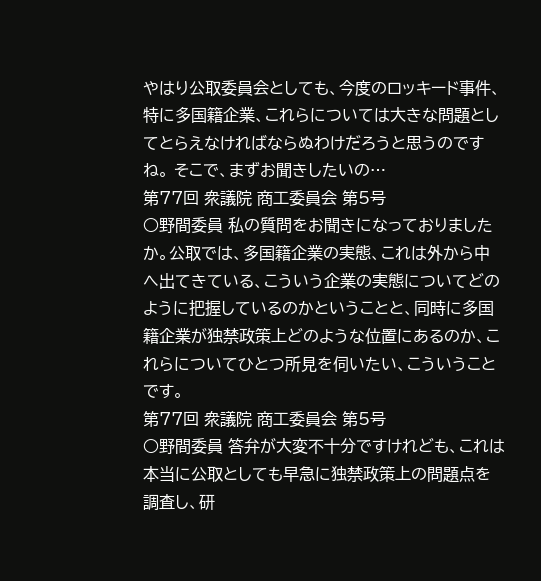やはり公取委員会としても、今度のロッキード事件、特に多国籍企業、これらについては大きな問題としてとらえなければならぬわけだろうと思うのですね。 そこで、まずお聞きしたいの…
第77回 衆議院 商工委員会 第5号
○野間委員 私の質問をお聞きになっておりましたか。公取では、多国籍企業の実態、これは外から中へ出てきている、こういう企業の実態についてどのように把握しているのかということと、同時に多国籍企業が独禁政策上どのような位置にあるのか、これらについてひとつ所見を伺いたい、こういうことです。
第77回 衆議院 商工委員会 第5号
○野間委員 答弁が大変不十分ですけれども、これは本当に公取としても早急に独禁政策上の問題点を調査し、研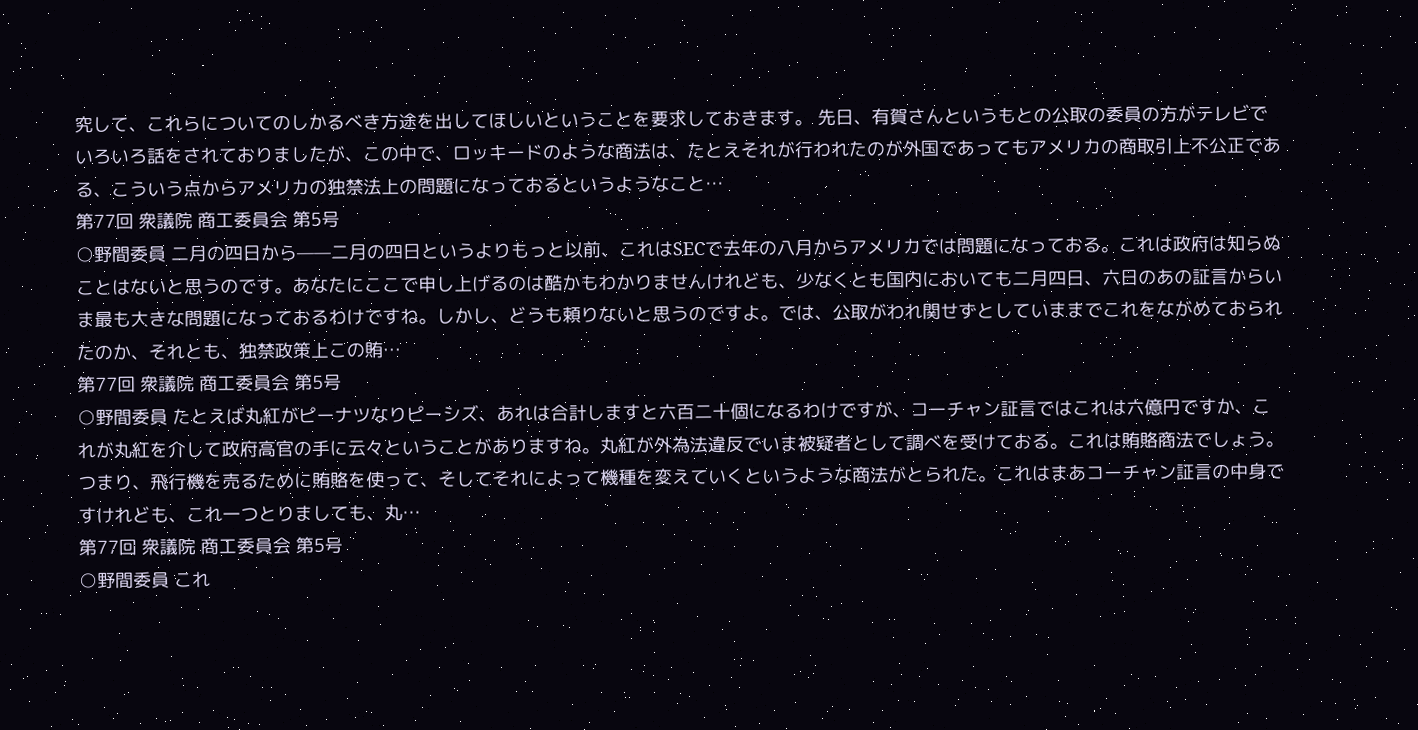究して、これらについてのしかるべき方途を出してほしいということを要求しておきます。 先日、有賀さんというもとの公取の委員の方がテレビでいろいろ話をされておりましたが、この中で、ロッキードのような商法は、たとえそれが行われたのが外国であってもアメリカの商取引上不公正である、こういう点からアメリカの独禁法上の問題になっておるというようなこと…
第77回 衆議院 商工委員会 第5号
○野間委員 二月の四日から——二月の四日というよりもっと以前、これはSECで去年の八月からアメリカでは問題になっておる。これは政府は知らぬことはないと思うのです。あなたにここで申し上げるのは酷かもわかりませんけれども、少なくとも国内においても二月四日、六日のあの証言からいま最も大きな問題になっておるわけですね。しかし、どうも頼りないと思うのですよ。では、公取がわれ関せずとしていままでこれをながめておられたのか、それとも、独禁政策上この賄…
第77回 衆議院 商工委員会 第5号
○野間委員 たとえば丸紅がピーナツなりピーシズ、あれは合計しますと六百二十個になるわけですが、コーチャン証言ではこれは六億円ですか、これが丸紅を介して政府高官の手に云々ということがありますね。丸紅が外為法違反でいま被疑者として調べを受けておる。これは賄賂商法でしょう。 つまり、飛行機を売るために賄賂を使って、そしてそれによって機種を変えていくというような商法がとられた。これはまあコーチャン証言の中身ですけれども、これ一つとりましても、丸…
第77回 衆議院 商工委員会 第5号
○野間委員 これ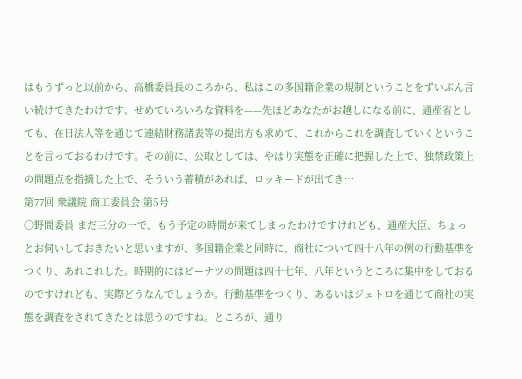はもうずっと以前から、高橋委員長のころから、私はこの多国籍企業の規制ということをずいぶん言い続けてきたわけです。せめていろいろな資料を——先ほどあなたがお越しになる前に、通産省としても、在日法人等を通じて連結財務諸表等の提出方も求めて、これからこれを調査していくということを言っておるわけです。その前に、公取としては、やはり実態を正確に把握した上で、独禁政策上の問題点を指摘した上で、そういう蓄積があれば、ロッキードが出てき…
第77回 衆議院 商工委員会 第5号
○野間委員 まだ三分の一で、もう予定の時間が来てしまったわけですけれども、通産大臣、ちょっとお伺いしておきたいと思いますが、多国籍企業と同時に、商社について四十八年の例の行動基準をつくり、あれこれした。時期的にはピーナツの問題は四十七年、八年というところに集中をしておるのですけれども、実際どうなんでしょうか。行動基準をつくり、あるいはジェトロを通じて商社の実態を調査をされてきたとは思うのですね。ところが、通り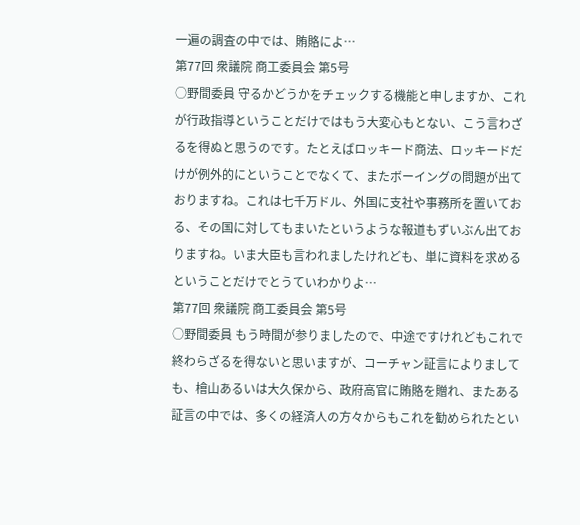一遍の調査の中では、賄賂によ…
第77回 衆議院 商工委員会 第5号
○野間委員 守るかどうかをチェックする機能と申しますか、これが行政指導ということだけではもう大変心もとない、こう言わざるを得ぬと思うのです。たとえばロッキード商法、ロッキードだけが例外的にということでなくて、またボーイングの問題が出ておりますね。これは七千万ドル、外国に支社や事務所を置いておる、その国に対してもまいたというような報道もずいぶん出ておりますね。いま大臣も言われましたけれども、単に資料を求めるということだけでとうていわかりよ…
第77回 衆議院 商工委員会 第5号
○野間委員 もう時間が参りましたので、中途ですけれどもこれで終わらざるを得ないと思いますが、コーチャン証言によりましても、檜山あるいは大久保から、政府高官に賄賂を贈れ、またある証言の中では、多くの経済人の方々からもこれを勧められたとい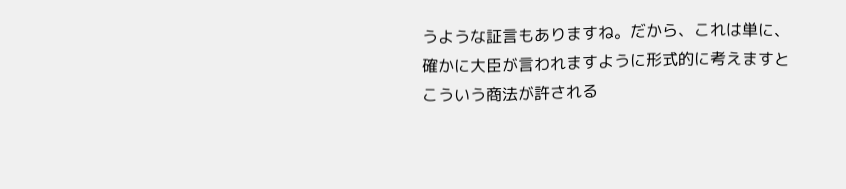うような証言もありますね。だから、これは単に、確かに大臣が言われますように形式的に考えますとこういう商法が許される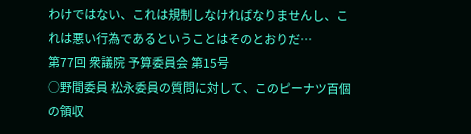わけではない、これは規制しなければなりませんし、これは悪い行為であるということはそのとおりだ…
第77回 衆議院 予算委員会 第15号
○野間委員 松永委員の質問に対して、このピーナツ百個の領収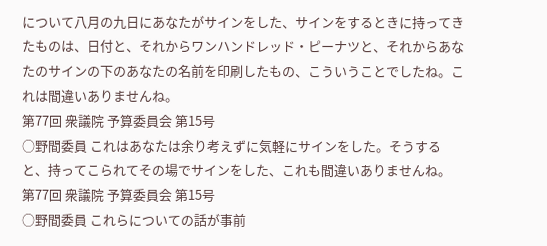について八月の九日にあなたがサインをした、サインをするときに持ってきたものは、日付と、それからワンハンドレッド・ピーナツと、それからあなたのサインの下のあなたの名前を印刷したもの、こういうことでしたね。これは間違いありませんね。
第77回 衆議院 予算委員会 第15号
○野間委員 これはあなたは余り考えずに気軽にサインをした。そうすると、持ってこられてその場でサインをした、これも間違いありませんね。
第77回 衆議院 予算委員会 第15号
○野間委員 これらについての話が事前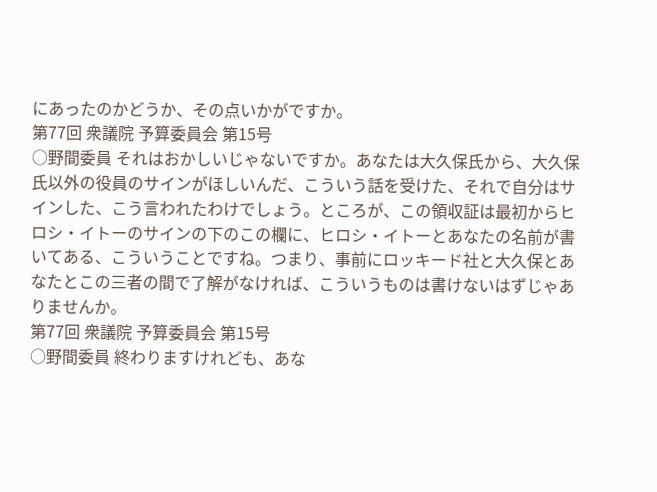にあったのかどうか、その点いかがですか。
第77回 衆議院 予算委員会 第15号
○野間委員 それはおかしいじゃないですか。あなたは大久保氏から、大久保氏以外の役員のサインがほしいんだ、こういう話を受けた、それで自分はサインした、こう言われたわけでしょう。ところが、この領収証は最初からヒロシ・イトーのサインの下のこの欄に、ヒロシ・イトーとあなたの名前が書いてある、こういうことですね。つまり、事前にロッキード社と大久保とあなたとこの三者の間で了解がなければ、こういうものは書けないはずじゃありませんか。
第77回 衆議院 予算委員会 第15号
○野間委員 終わりますけれども、あな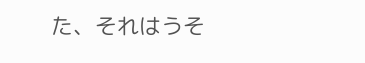た、それはうそ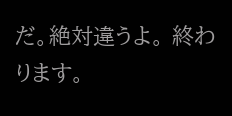だ。絶対違うよ。 終わります。